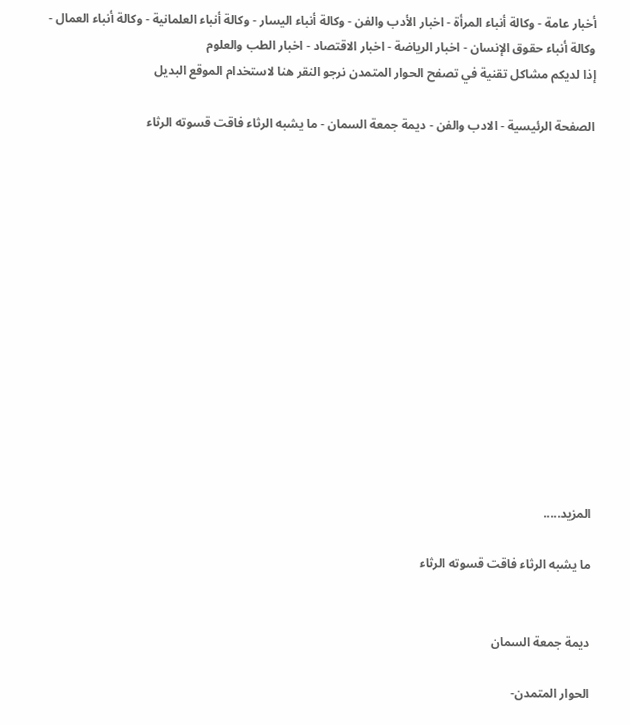أخبار عامة - وكالة أنباء المرأة - اخبار الأدب والفن - وكالة أنباء اليسار - وكالة أنباء العلمانية - وكالة أنباء العمال - وكالة أنباء حقوق الإنسان - اخبار الرياضة - اخبار الاقتصاد - اخبار الطب والعلوم
إذا لديكم مشاكل تقنية في تصفح الحوار المتمدن نرجو النقر هنا لاستخدام الموقع البديل

الصفحة الرئيسية - الادب والفن - ديمة جمعة السمان - ما يشبه الرثاء فاقت قسوته الرثاء














المزيد.....

ما يشبه الرثاء فاقت قسوته الرثاء


ديمة جمعة السمان

الحوار المتمدن-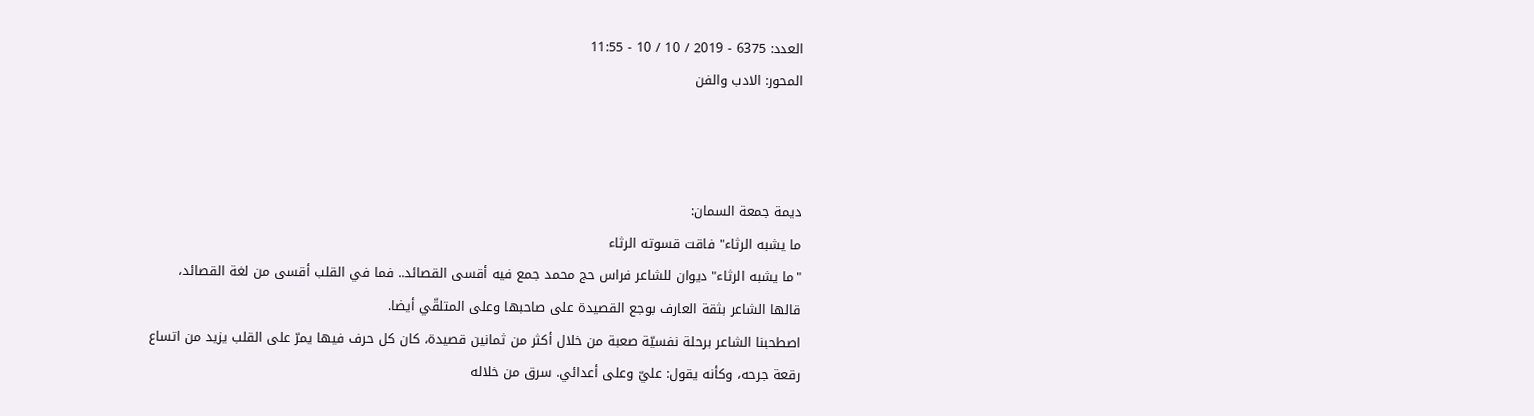العدد: 6375 - 2019 / 10 / 10 - 11:55
المحور: الادب والفن



ديمة جمعة السمان:
ما يشبه الرثاء" فاقت قسوته الرثاء
"ما يشبه الرثاء" ديوان للشاعر فراس حج محمد جمع فيه أقسى القصائد.. فما في القلب أقسى من لغة القصائد، قالها الشاعر بثقة العارف بوجع القصيدة على صاحبها وعلى المتلقّي أيضا.
اصطحبنا الشاعر برحلة نفسيّة صعبة من خلال أكثر من ثمانين قصيدة، كان كل حرف فيها يمرّ على القلب يزيد من اتساع رقعة جرحه، وكأنه يقول: عليّ وعلى أعدائي. سرق من خلاله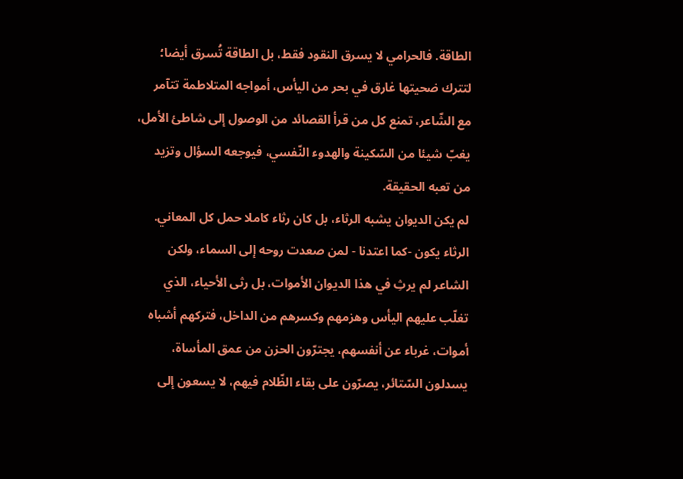الطاقة. فالحرامي لا يسرق النقود فقط، بل الطاقة تُسرق أيضا؛ لتترك ضحيتها غارق في بحر من اليأس، أمواجه المتلاطمة تتآمر مع الشّاعر، تمنع كل من قرأ القصائد من الوصول إلى شاطئ الأمل، يغبّ شيئا من السّكينة والهدوء النّفسي، فيوجعه السؤال وتزيد من تعبه الحقيقة.
لم يكن الديوان يشبه الرثاء، بل كان رثاء كاملا حمل كل المعاني.
الرثاء يكون -كما اعتدنا - لمن صعدت روحه إلى السماء، ولكن الشاعر لم يرثِ في هذا الديوان الأموات، بل رثى الأحياء، الذي تغلّب عليهم اليأس وهزمهم وكسرهم من الداخل، فتركهم أشباه أموات، غرباء عن أنفسهم، يجترّون الحزن من عمق المأساة، يسدلون السّتائر، يصرّون على بقاء الظّلام فيهم، لا يسعون إلى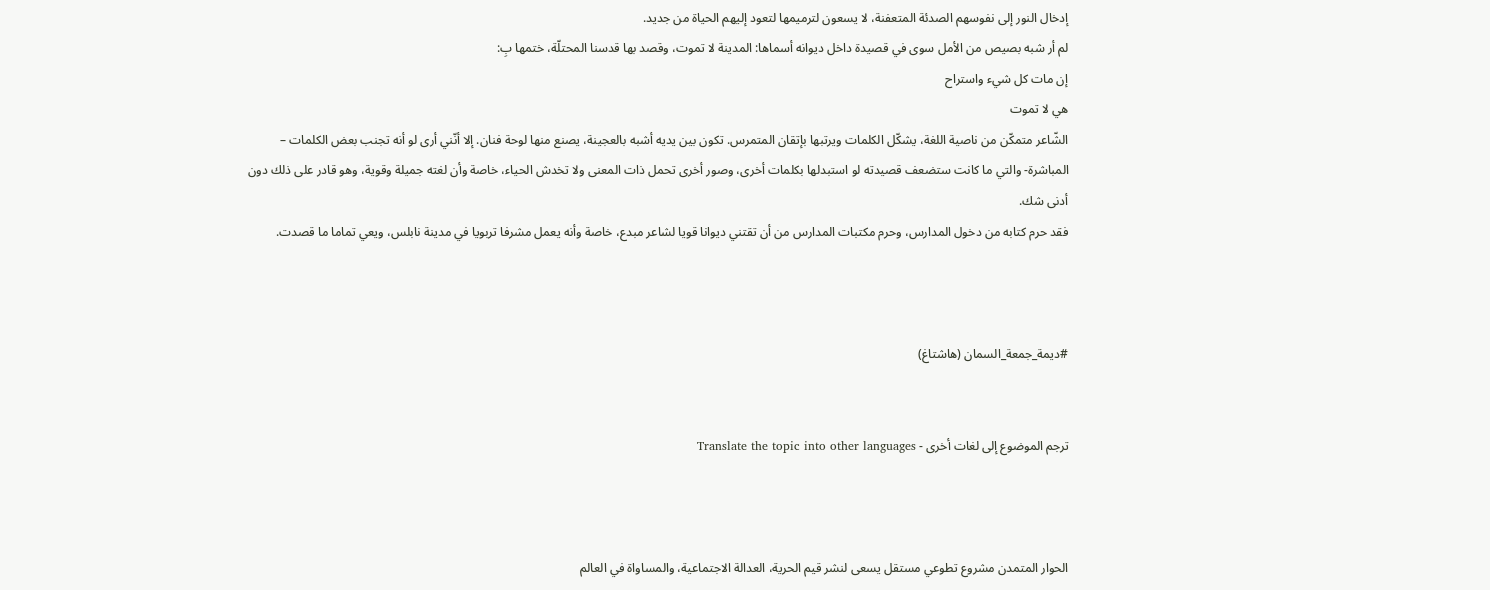إدخال النور إلى نفوسهم الصدئة المتعفنة، لا يسعون لترميمها لتعود إليهم الحياة من جديد.
لم أر شبه بصيص من الأمل سوى في قصيدة داخل ديوانه أسماها: المدينة لا تموت، وقصد بها قدسنا المحتلّة، ختمها بِ:
إن مات كل شيء واستراح
هي لا تموت
الشّاعر متمكّن من ناصية اللغة، يشكّل الكلمات ويرتبها بإتقان المتمرس. تكون بين يديه أشبه بالعجينة، يصنع منها لوحة فنان. إلا أنّني أرى لو أنه تجنب بعض الكلمات – المباشرة- والتي ما كانت ستضعف قصيدته لو استبدلها بكلمات أخرى، وصور أخرى تحمل ذات المعنى ولا تخدش الحياء، خاصة وأن لغته جميلة وقوية، وهو قادر على ذلك دون أدنى شك.
فقد حرم كتابه من دخول المدارس، وحرم مكتبات المدارس من أن تقتني ديوانا قويا لشاعر مبدع، خاصة وأنه يعمل مشرفا تربويا في مدينة نابلس، ويعي تماما ما قصدت.



#ديمة_جمعة_السمان (هاشتاغ)


ترجم الموضوع إلى لغات أخرى - Translate the topic into other languages



الحوار المتمدن مشروع تطوعي مستقل يسعى لنشر قيم الحرية، العدالة الاجتماعية، والمساواة في العالم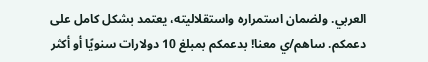العربي. ولضمان استمراره واستقلاليته، يعتمد بشكل كامل على دعمكم. ساهم/ي معنا! بدعمكم بمبلغ 10 دولارات سنويًا أو أكثر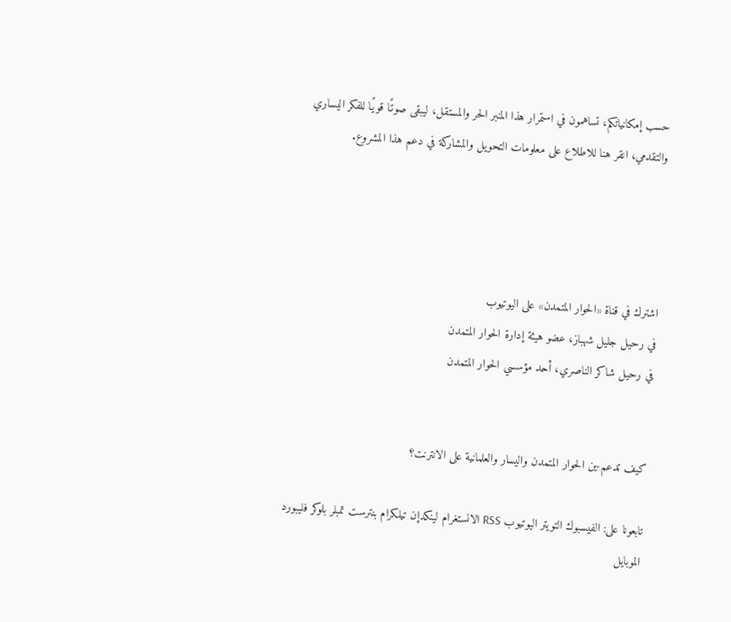حسب إمكانياتكم، تساهمون في استمرار هذا المنبر الحر والمستقل، ليبقى صوتًا قويًا للفكر اليساري والتقدمي، انقر هنا للاطلاع على معلومات التحويل والمشاركة في دعم هذا المشروع.




اشترك في قناة «الحوار المتمدن» على اليوتيوب
في رحيل جليل شهباز، عضو هيئة إدارة الحوار المتمدن
في رحيل شاكر الناصري، أحد مؤسسي الحوار المتمدن


كيف تدعم-ين الحوار المتمدن واليسار والعلمانية على الانترنت؟

تابعونا على: الفيسبوك التويتر اليوتيوب RSS الانستغرام لينكدإن تيلكرام بنترست تمبلر بلوكر فليبورد الموبايل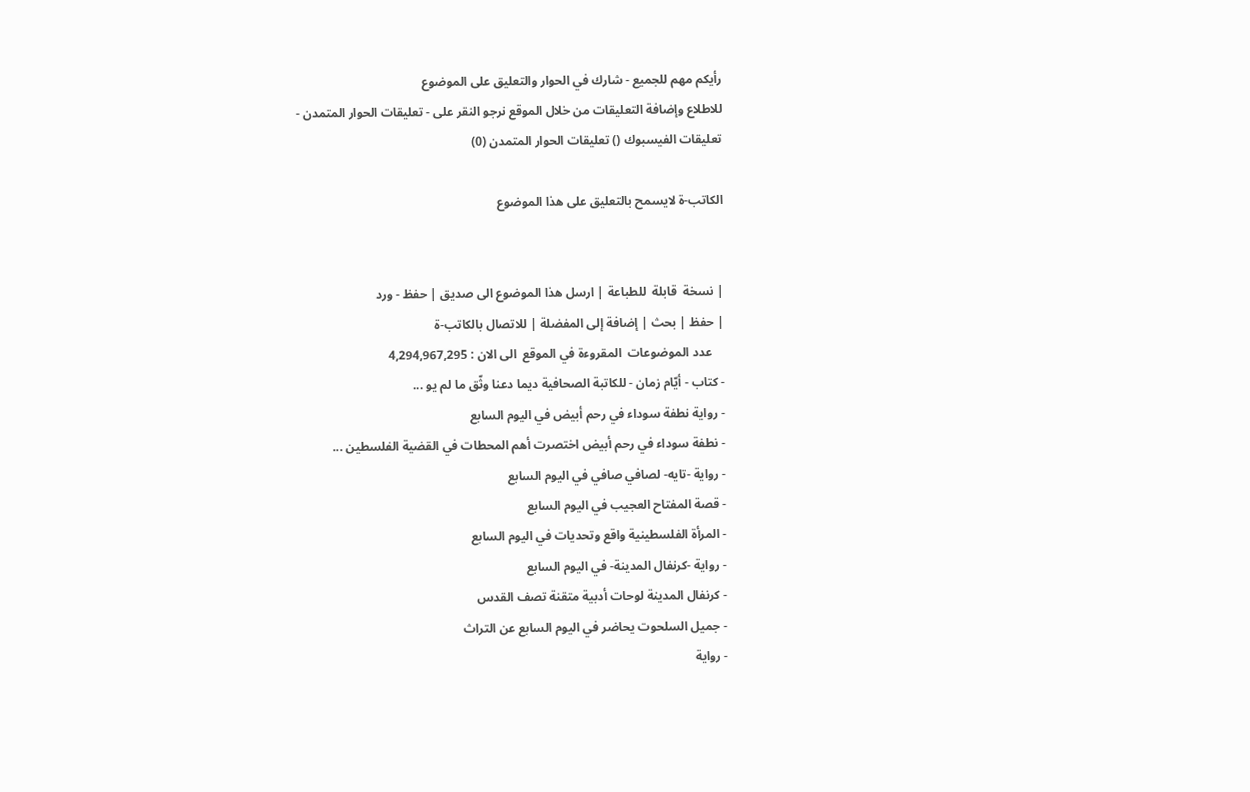رأيكم مهم للجميع - شارك في الحوار والتعليق على الموضوع
للاطلاع وإضافة التعليقات من خلال الموقع نرجو النقر على - تعليقات الحوار المتمدن -
تعليقات الفيسبوك () تعليقات الحوار المتمدن (0)

الكاتب-ة لايسمح بالتعليق على هذا الموضوع


| نسخة  قابلة  للطباعة | ارسل هذا الموضوع الى صديق | حفظ - ورد
| حفظ | بحث | إضافة إلى المفضلة | للاتصال بالكاتب-ة
    عدد الموضوعات  المقروءة في الموقع  الى الان : 4,294,967,295
- كتاب - أيّام زمان - للكاتبة الصحافية ديما دعنا وثّق ما لم يو ...
- رواية نطفة سوداء في رحم أبيض في اليوم السابع
- نطفة سوداء في رحم أبيض اختصرت أهم المحطات في القضية الفلسطين ...
- رواية -تايه- لصافي صافي في اليوم السابع
- قصة المفتاح العجيب في اليوم السابع
- المرأة الفلسطينية واقع وتحديات في اليوم السابع
- رواية -كرنفال المدينة- في اليوم السابع
- كرنفال المدينة لوحات أدبية متقنة تصف القدس
- جميل السلحوت يحاضر في اليوم السابع عن التراث
- رواية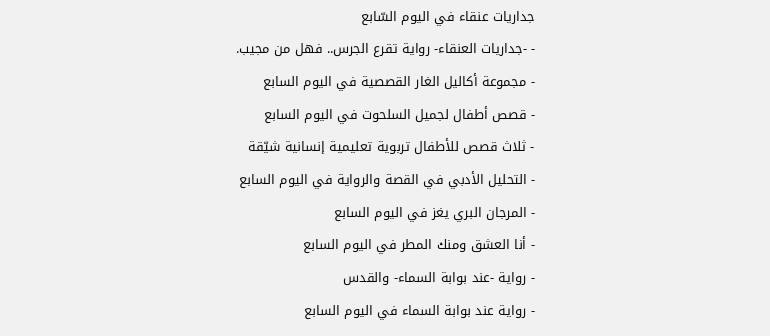جداريات عنقاء في اليوم السّابع
- -جداريات العنقاء- رواية تقرع الجرس.. فهل من مجيب.
- مجموعة أكاليل الغار القصصية في اليوم السابع
- قصص أطفال لجميل السلحوت في اليوم السابع
- ثلاث قصص للأطفال تربوية تعليمية إنسانية شيّقة
- التحليل الأدبي في القصة والرواية في اليوم السابع
- المرجان البري يغز في اليوم السابع
- أنا العشق ومنك المطر في اليوم السابع
- رواية -عند بوابة السماء- والقدس
- رواية عند بوابة السماء في اليوم السابع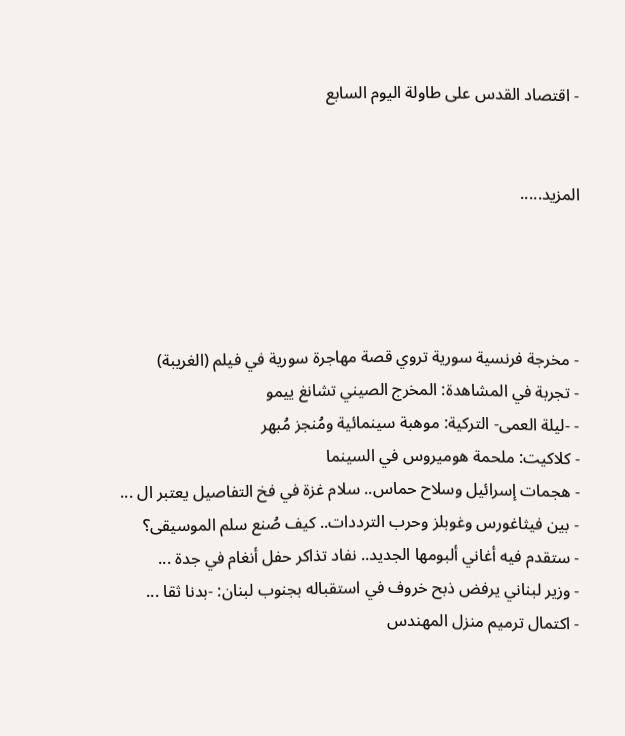- اقتصاد القدس على طاولة اليوم السابع


المزيد.....




- مخرجة فرنسية سورية تروي قصة مهاجرة سورية في فيلم (الغريبة)
- تجربة في المشاهدة: المخرج الصيني تشانغ ييمو
- -ليلة العمى- التركية: موهبة سينمائية ومُنجز مُبهر
- كلاكيت: ملحمة هوميروس في السينما
- هجمات إسرائيل وسلاح حماس.. سلام غزة في فخ التفاصيل يعتبر ال ...
- بين فيثاغورس وغوبلز وحرب الترددات.. كيف صُنع سلم الموسيقى؟
- ستقدم فيه أغاني ألبومها الجديد.. نفاد تذاكر حفل أنغام في جدة ...
- وزير لبناني يرفض ذبح خروف في استقباله بجنوب لبنان: -بدنا ثقا ...
- اكتمال ترميم منزل المهندس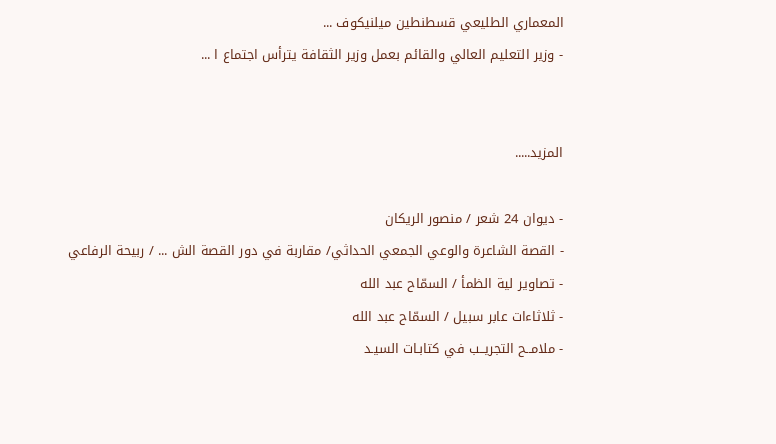المعماري الطليعي قسطنطين ميلنيكوف ...
- وزير التعليم العالي والقائم بعمل وزير الثقافة يترأس اجتماع ا ...


المزيد.....

- ديوان 24 شعر / منصور الريكان
- القصة الشاعرة والوعي الجمعي الحداثي/ مقاربة في دور القصة الش ... / ربيحة الرفاعي
- تصاوير لية الظمأ / السمّاح عبد الله
- ثلاثاءات عابر سبيل / السمّاح عبد الله
- ملامــح التجريــب في كتابـات السيـد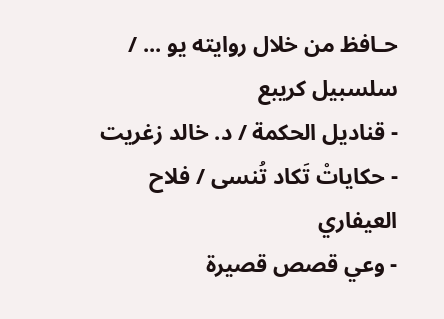حـافظ من خلال روايته يو ... / سلسبيل كريبع
- قناديل الحكمة / د. خالد زغريت
- حكاياتْ تَكاد تُنسى / فلاح العيفاري
- وعي قصص قصيرة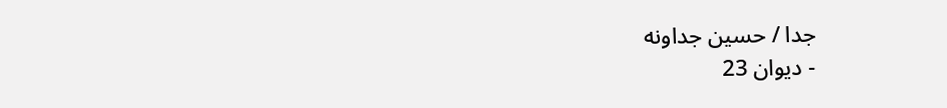جدا / حسين جداونه
- ديوان 23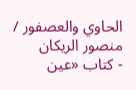الحاوي والعصفور / منصور الريكان
- كتاب «عين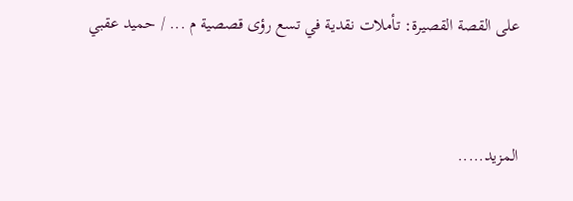على القصة القصيرة: تأملات نقدية في تسع رؤى قصصية م ... / حميد عقبي


المزيد.....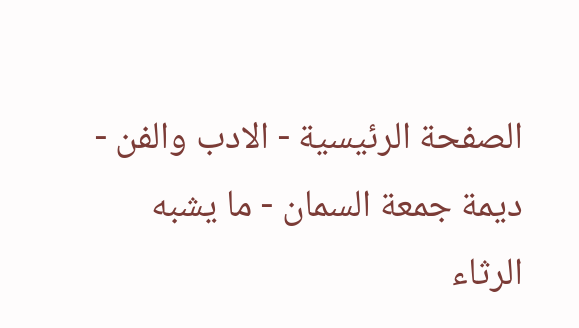الصفحة الرئيسية - الادب والفن - ديمة جمعة السمان - ما يشبه الرثاء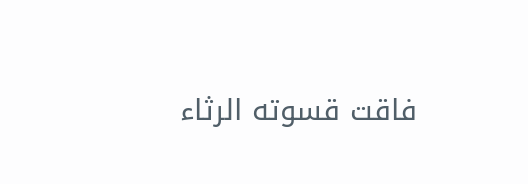فاقت قسوته الرثاء